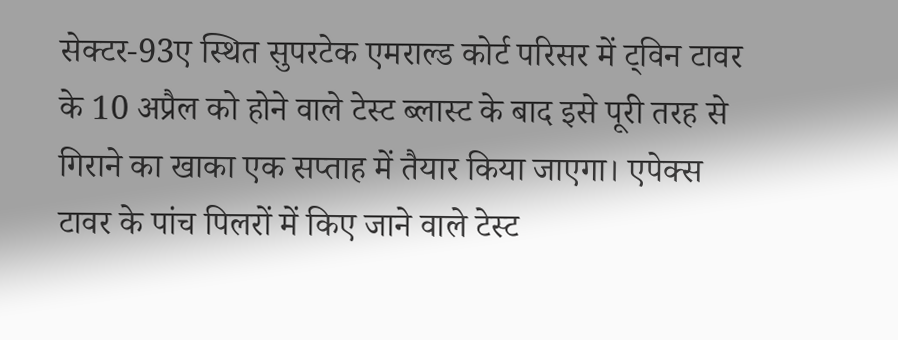सेक्टर-93ए स्थित सुपरटेक एमराल्ड कोर्ट परिसर में ट्विन टावर के 10 अप्रैल को होने वाले टेस्ट ब्लास्ट के बाद इसे पूरी तरह से गिराने का खाका एक सप्ताह में तैयार किया जाएगा। एपेक्स टावर के पांच पिलरों में किए जाने वाले टेस्ट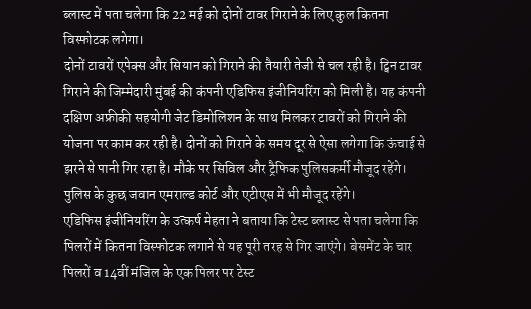ब्लास्ट में पता चलेगा कि 22 मई को दोनों टावर गिराने के लिए कुल कितना विस्फोटक लगेगा।
दोनों टावरों एपेक्स और सियान को गिराने की तैयारी तेजी से चल रही है। ट्विन टावर गिराने की जिम्मेदारी मुंबई की कंपनी एडिफिस इंजीनियरिंग को मिली है। यह कंपनी दक्षिण अफ्रीकी सहयोगी जेट डिमोलिशन के साथ मिलकर टावरों को गिराने की योजना पर काम कर रही है। दोनों को गिराने के समय दूर से ऐसा लगेगा कि ऊंचाई से झरने से पानी गिर रहा है। मौके पर सिविल और ट्रैफिक पुलिसकर्मी मौजूद रहेंगे। पुलिस के कुछ जवान एमराल्ड कोर्ट और एटीएस में भी मौजूद रहेंगे।
एडिफिस इंजीनियरिंग के उत्कर्ष मेहता ने बताया कि टेस्ट ब्लास्ट से पता चलेगा कि पिलरों में कितना विस्फोटक लगाने से यह पूरी तरह से गिर जाएंगे। बेसमेंट के चार पिलरों व 14वीं मंजिल के एक पिलर पर टेस्ट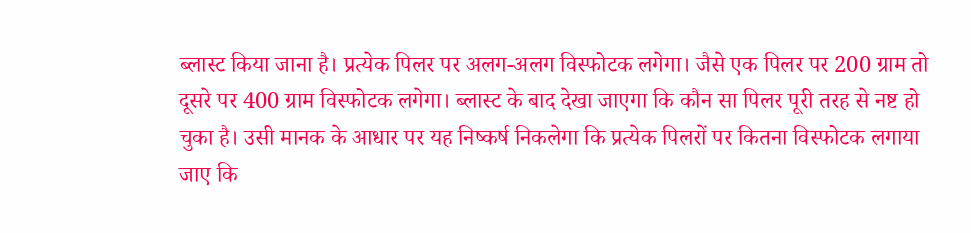ब्लास्ट किया जाना है। प्रत्येक पिलर पर अलग-अलग विस्फोटक लगेगा। जैसे एक पिलर पर 200 ग्राम तो दूसरे पर 400 ग्राम विस्फोटक लगेगा। ब्लास्ट के बाद देखा जाएगा कि कौन सा पिलर पूरी तरह से नष्ट हो चुका है। उसी मानक के आधार पर यह निष्कर्ष निकलेगा कि प्रत्येक पिलरों पर कितना विस्फोटक लगाया जाए कि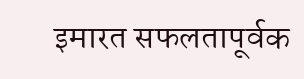इमारत सफलतापूर्वक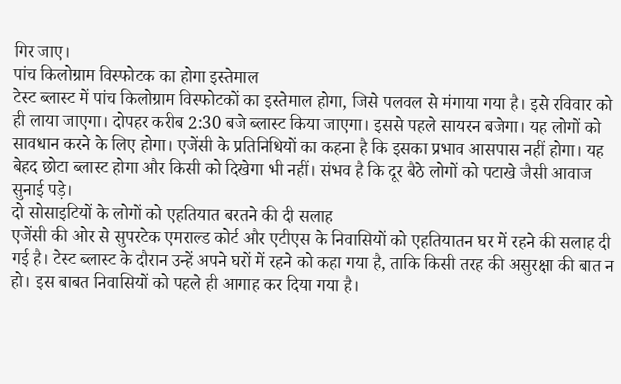गिर जाए।
पांच किलोग्राम विस्फोटक का होगा इस्तेमाल
टेस्ट ब्लास्ट में पांच किलोग्राम विस्फोटकों का इस्तेमाल होगा, जिसे पलवल से मंगाया गया है। इसे रविवार को ही लाया जाएगा। दोपहर करीब 2:30 बजे ब्लास्ट किया जाएगा। इससे पहले सायरन बजेगा। यह लोगों को सावधान करने के लिए होगा। एजेंसी के प्रतिनिधियों का कहना है कि इसका प्रभाव आसपास नहीं होगा। यह बेहद छोटा ब्लास्ट होगा और किसी को दिखेगा भी नहीं। संभव है कि दूर बैठे लोगों को पटाखे जैसी आवाज सुनाई पड़े।
दो सोसाइटियों के लोगों को एहतियात बरतने की दी सलाह
एजेंसी की ओर से सुपरटेक एमराल्ड कोर्ट और एटीएस के निवासियों को एहतियातन घर में रहने की सलाह दी गई है। टेस्ट ब्लास्ट के दौरान उन्हें अपने घरों में रहने को कहा गया है, ताकि किसी तरह की असुरक्षा की बात न हो। इस बाबत निवासियों को पहले ही आगाह कर दिया गया है।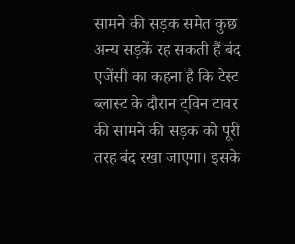सामने की सड़क समेत कुछ अन्य सड़कें रह सकती हैं बंद
एजेंसी का कहना है कि टेस्ट ब्लास्ट के दौरान ट्विन टावर की सामने की सड़क को पूरी तरह बंद रखा जाएगा। इसके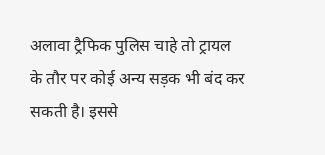अलावा ट्रैफिक पुलिस चाहे तो ट्रायल के तौर पर कोई अन्य सड़क भी बंद कर सकती है। इससे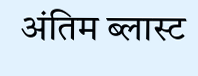अंतिम ब्लास्ट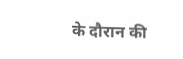के दौरान की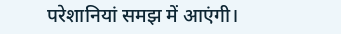परेशानियां समझ में आएंगी।